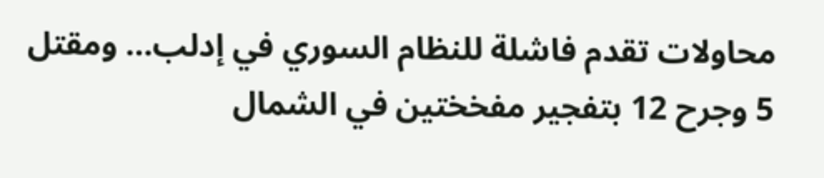محاولات تقدم فاشلة للنظام السوري في إدلب… ومقتل 5 وجرح 12 بتفجير مفخختين في الشمال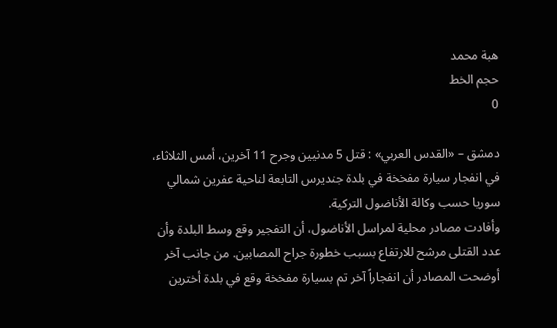هبة محمد
حجم الخط
0

دمشق – «القدس العربي» : قتل 5 مدنيين وجرح 11 آخرين، أمس الثلاثاء، في انفجار سيارة مفخخة في بلدة جنديرس التابعة لناحية عفرين شمالي سوريا حسب وكالة الأناضول التركية.
وأفادت مصادر محلية لمراسل الأناضول، أن التفجير وقع وسط البلدة وأن عدد القتلى مرشح للارتفاع بسبب خطورة جراح المصابين. من جانب آخر أوضحت المصادر أن انفجاراً آخر تم بسيارة مفخخة وقع في بلدة أخترين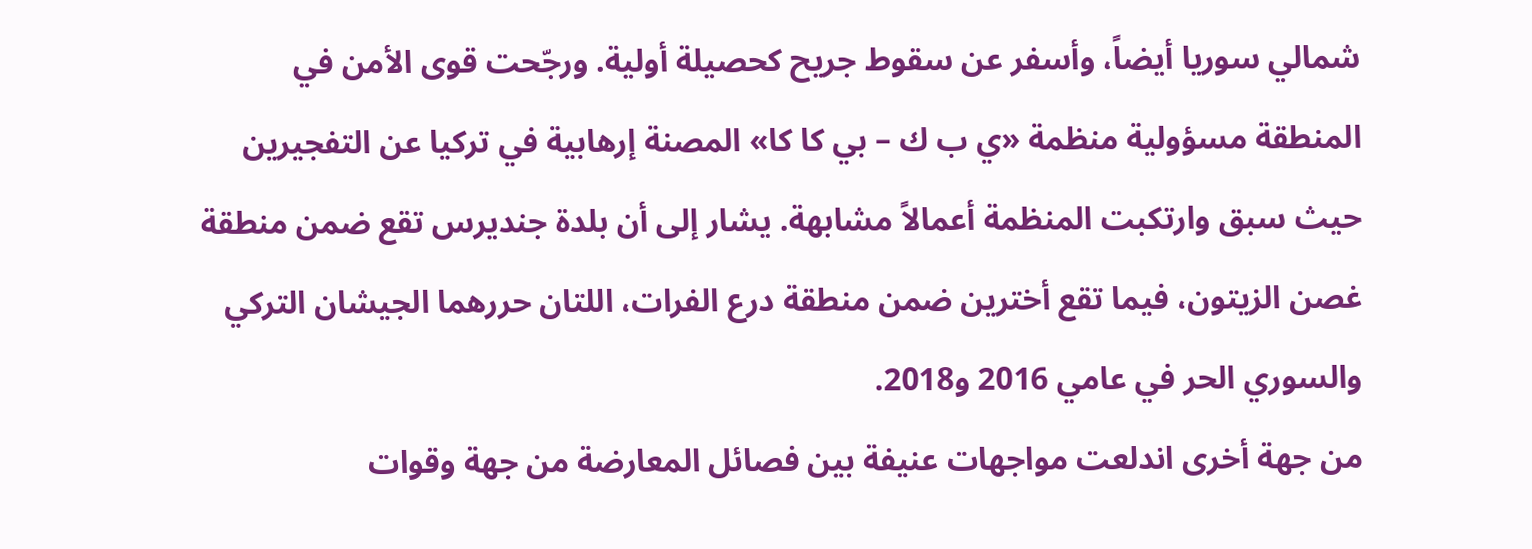شمالي سوريا أيضاً، وأسفر عن سقوط جريح كحصيلة أولية. ورجّحت قوى الأمن في المنطقة مسؤولية منظمة «ي ب ك – بي كا كا» المصنة إرهابية في تركيا عن التفجيرين حيث سبق وارتكبت المنظمة أعمالاً مشابهة. يشار إلى أن بلدة جنديرس تقع ضمن منطقة غصن الزيتون، فيما تقع أخترين ضمن منطقة درع الفرات، اللتان حررهما الجيشان التركي والسوري الحر في عامي 2016 و2018.
من جهة أخرى اندلعت مواجهات عنيفة بين فصائل المعارضة من جهة وقوات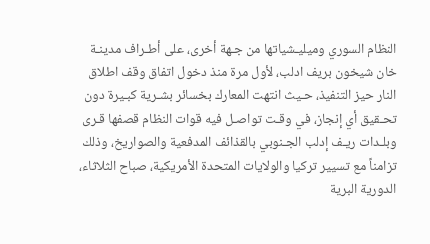النظام السوري وميليـشياتها من جـهة أخرى، على أطـراف مدينـة خان شيخون بريف ادلب، لأول مرة منذ دخول اتفاق وقف اطلاق النار حيز التنفيذ، حـيث انتهت المعارك بخسائر بشـرية كبـيرة دون تحـقيق أي إنجاز، في وقـت تواصـل فيه قوات النظام قصفها قـرى وبلـدات ريـف إدلب الجـنوبي بالقذائف المدفعية والصواريخ، وذلك تزامناً مع تسيير تركيا والولايات المتحدة الأمريكية، صباح الثلاثاء، الدورية البرية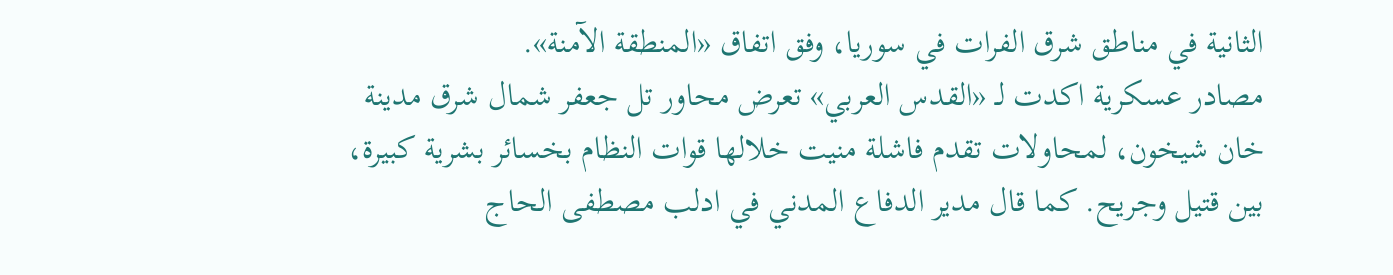الثانية في مناطق شرق الفرات في سوريا، وفق اتفاق «المنطقة الآمنة».
مصادر عسكرية اكدت لـ «القدس العربي» تعرض محاور تل جعفر شمال شرق مدينة خان شيخون، لمحاولات تقدم فاشلة منيت خلالها قوات النظام بخسائر بشرية كبيرة، بين قتيل وجريح. كما قال مدير الدفاع المدني في ادلب مصطفى الحاج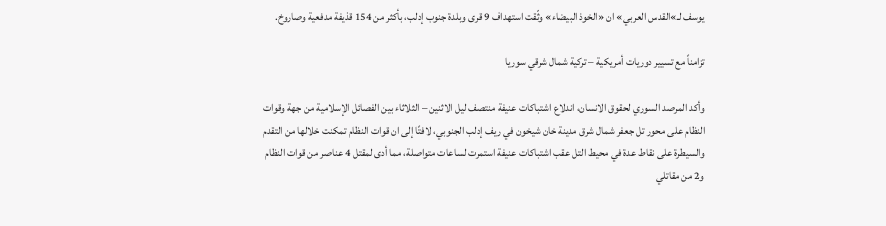يوسف لـ»القدس العربي» ان «الخوذ البيضاء» وثّقت استهداف 9 قرى وبلدة جنوب إدلب، بأكثر من 154 قذيفة مدفعية وصاروخ.

تزامناً مع تسيير دوريات أمريكية – تركية شمال شرقي سوريا

وأكد المرصد السوري لحقوق الانسان، اندلاع اشتباكات عنيفة منتصف ليل الاثنين – الثلاثاء بين الفصائل الإسلامية من جهة وقوات النظام على محور تل جعفر شمال شرق مدينة خان شيخون في ريف إدلب الجنوبي، لافتًا إلى ان قوات النظام تمكنت خلالها من التقدم والسيطرة على نقاط عدة في محيط التل عقب اشتباكات عنيفة استمرت لساعات متواصلة، مما أدى لمقتل 4 عناصر من قوات النظام و2 من مقاتلي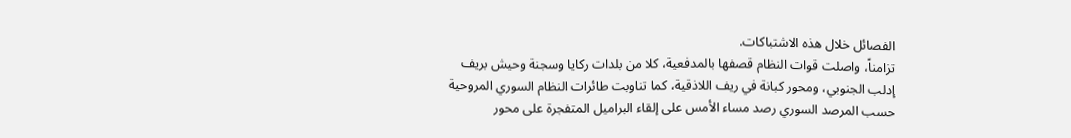الفصائل خلال هذه الاشتباكات.
تزامناً، واصلت قوات النظام قصفها بالمدفعية، كلا من بلدات ركايا وسجنة وحيش بريف إدلب الجنوبي، ومحور كبانة في ريف اللاذقية، كما تناوبت طائرات النظام السوري المروحية حسب المرصد السوري رصد مساء الأمس على إلقاء البراميل المتفجرة على محور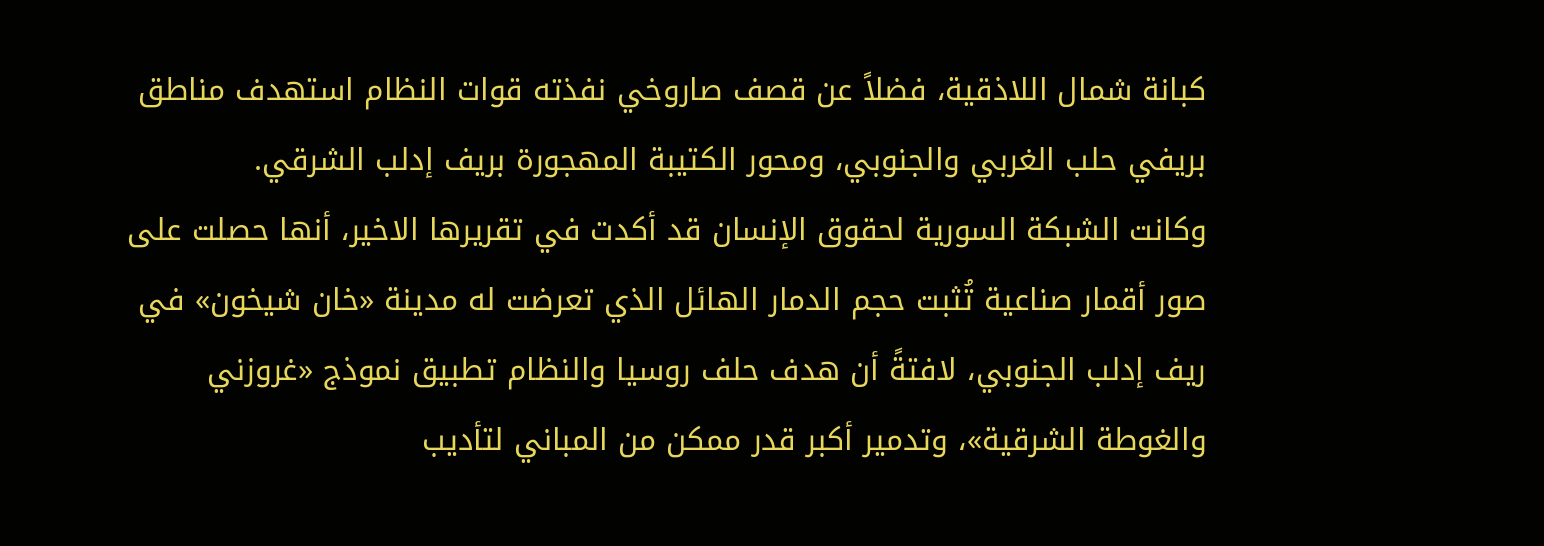كبانة شمال اللاذقية، فضلاً عن قصف صاروخي نفذته قوات النظام استهدف مناطق بريفي حلب الغربي والجنوبي، ومحور الكتيبة المهجورة بريف إدلب الشرقي.
وكانت الشبكة السورية لحقوق الإنسان قد أكدت في تقريرها الاخير، أنها حصلت على صور أقمار صناعية تُثبت حجم الدمار الهائل الذي تعرضت له مدينة «خان شيخون» في ريف إدلب الجنوبي، لافتةً أن هدف حلف روسيا والنظام تطبيق نموذج «غروزني والغوطة الشرقية»، وتدمير أكبر قدر ممكن من المباني لتأديب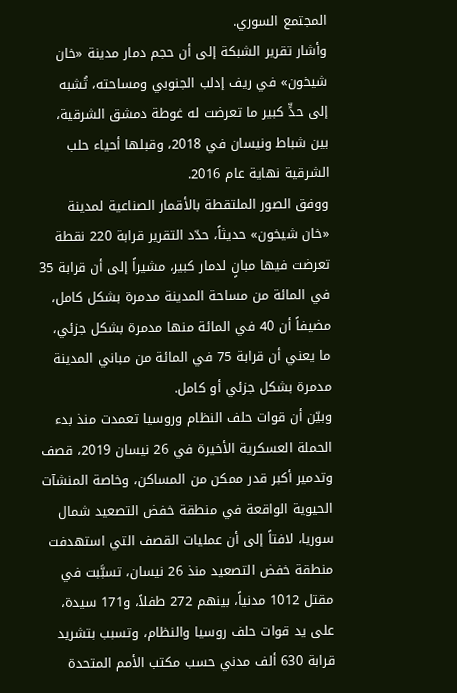المجتمع السوري.
وأشار تقرير الشبكة إلى أن حجم دمار مدينة «خان شيخون» في ريف إدلب الجنوبي ومساحته، تُشبه إلى حدٍّ كبير ما تعرضت له غوطة دمشق الشرقية، بين شباط ونيسان في 2018، وقبلها أحياء حلب الشرقية نهاية عام 2016.
ووفق الصور الملتقطة بالأقمار الصناعية لمدينة «خان شيخون» حديثاً، حدّد التقرير قرابة 220 نقطة تعرضت فيها مبانٍ لدمار كبير، مشيراً إلى أن قرابة 35 في المائة من مساحة المدينة مدمرة بشكل كامل، مضيفاً أن 40 في المائة منها مدمرة بشكل جزئي، ما يعني أن قرابة 75 في المائة من مباني المدينة مدمرة بشكل جزئي أو كامل.
وبيّن أن قوات حلف النظام وروسيا تعمدت منذ بدء الحملة العسكرية الأخيرة في 26 نيسان 2019، قصف وتدمير أكبر قدر ممكن من المساكن، وخاصة المنشآت الحيوية الواقعة في منطقة خفض التصعيد شمال سوريا، لافتاً إلى أن عمليات القصف التي استهدفت منطقة خفض التصعيد منذ 26 نيسان، تسبَّبت في مقتل 1012 مدنياً، بينهم 272 طفلاً، و171 سيدة، على يد قوات حلف روسيا والنظام، وتسبب بتشريد قرابة 630 ألف مدني حسب مكتب الأمم المتحدة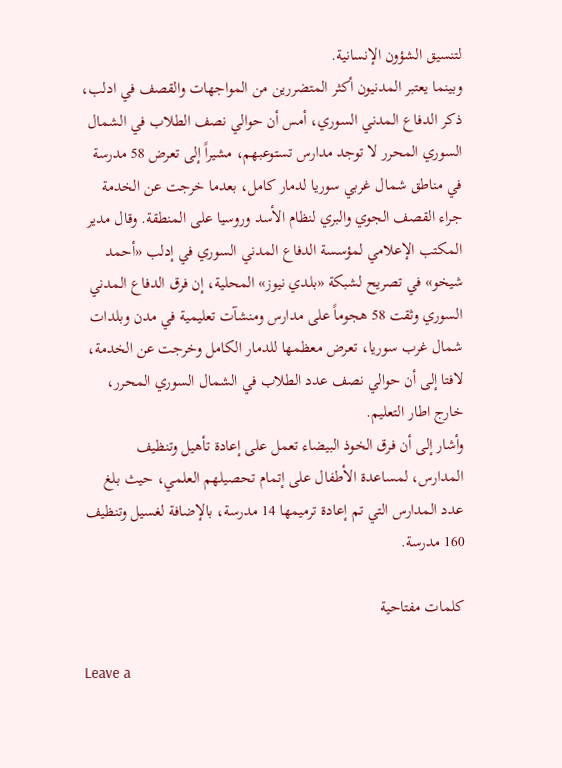لتنسيق الشؤون الإنسانية.
وبينما يعتبر المدنيون أكثر المتضررين من المواجهات والقصف في ادلب، ذكر الدفاع المدني السوري، أمس أن حوالي نصف الطلاب في الشمال السوري المحرر لا توجد مدارس تستوعبهم، مشيراً إلى تعرض 58 مدرسة في مناطق شمال غربي سوريا لدمار كامل، بعدما خرجت عن الخدمة جراء القصف الجوي والبري لنظام الأسد وروسيا على المنطقة. وقال مدير المكتب الإعلامي لمؤسسة الدفاع المدني السوري في إدلب «أحمد شيخو» في تصريح لشبكة «بلدي نيوز» المحلية، إن فرق الدفاع المدني السوري وثقت 58 هجوماً على مدارس ومنشآت تعليمية في مدن وبلدات شمال غرب سوريا، تعرض معظمها للدمار الكامل وخرجت عن الخدمة، لافتا إلى أن حوالي نصف عدد الطلاب في الشمال السوري المحرر، خارج اطار التعليم.
وأشار إلى أن فرق الخوذ البيضاء تعمل على إعادة تأهيل وتنظيف المدارس، لمساعدة الأطفال على إتمام تحصيلهم العلمي، حيث بلغ عدد المدارس التي تم إعادة ترميمها 14 مدرسة، بالإضافة لغسيل وتنظيف 160 مدرسة.

كلمات مفتاحية

Leave a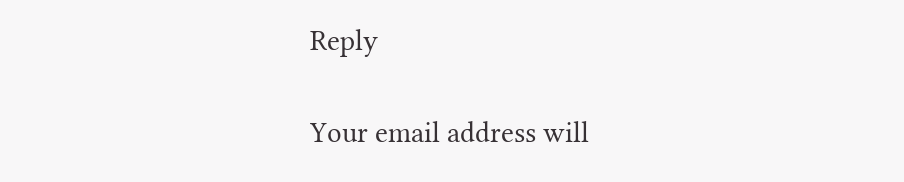Reply

Your email address will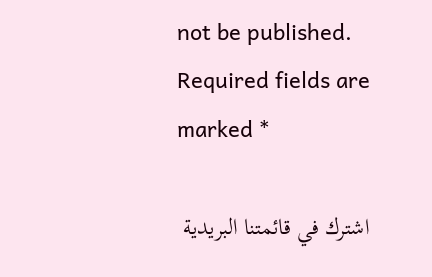not be published. Required fields are marked *

اشترك في قائمتنا البريدية